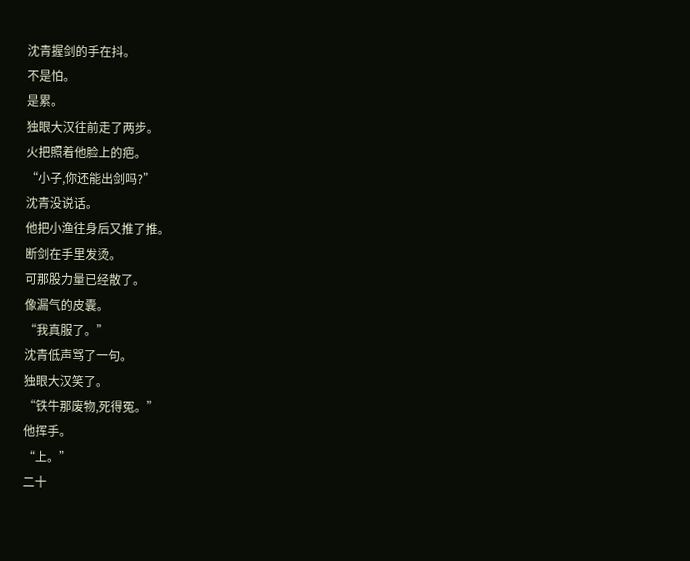沈青握剑的手在抖。
不是怕。
是累。
独眼大汉往前走了两步。
火把照着他脸上的疤。
“小子,你还能出剑吗?”
沈青没说话。
他把小渔往身后又推了推。
断剑在手里发烫。
可那股力量已经散了。
像漏气的皮囊。
“我真服了。”
沈青低声骂了一句。
独眼大汉笑了。
“铁牛那废物,死得冤。”
他挥手。
“上。”
二十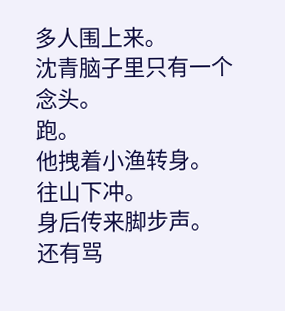多人围上来。
沈青脑子里只有一个念头。
跑。
他拽着小渔转身。
往山下冲。
身后传来脚步声。
还有骂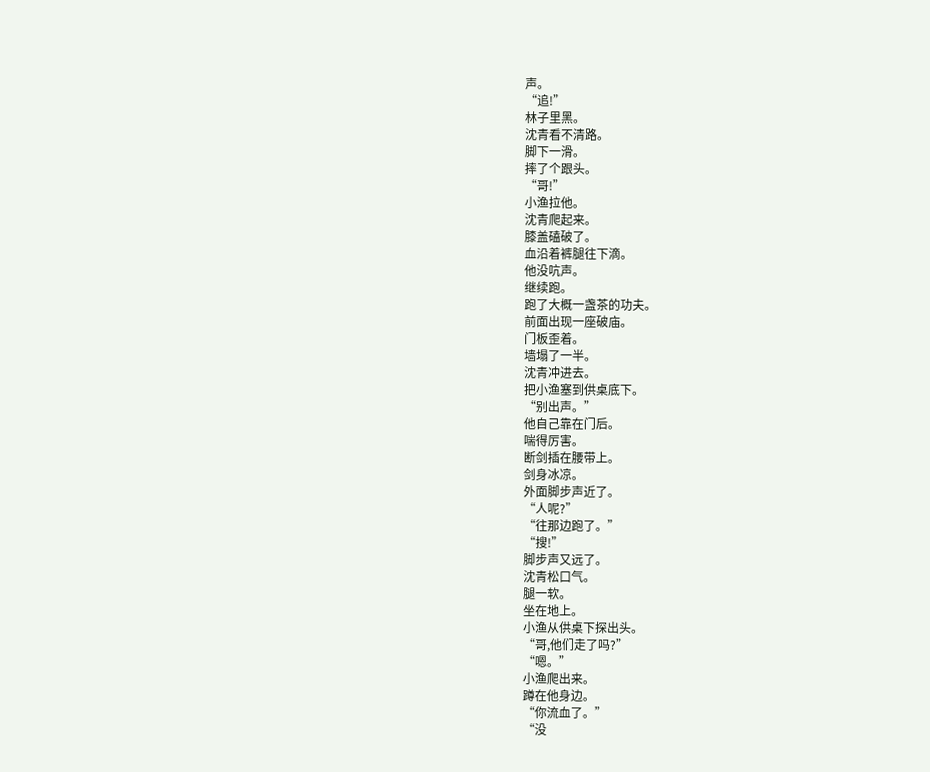声。
“追!”
林子里黑。
沈青看不清路。
脚下一滑。
摔了个跟头。
“哥!”
小渔拉他。
沈青爬起来。
膝盖磕破了。
血沿着裤腿往下滴。
他没吭声。
继续跑。
跑了大概一盏茶的功夫。
前面出现一座破庙。
门板歪着。
墙塌了一半。
沈青冲进去。
把小渔塞到供桌底下。
“别出声。”
他自己靠在门后。
喘得厉害。
断剑插在腰带上。
剑身冰凉。
外面脚步声近了。
“人呢?”
“往那边跑了。”
“搜!”
脚步声又远了。
沈青松口气。
腿一软。
坐在地上。
小渔从供桌下探出头。
“哥,他们走了吗?”
“嗯。”
小渔爬出来。
蹲在他身边。
“你流血了。”
“没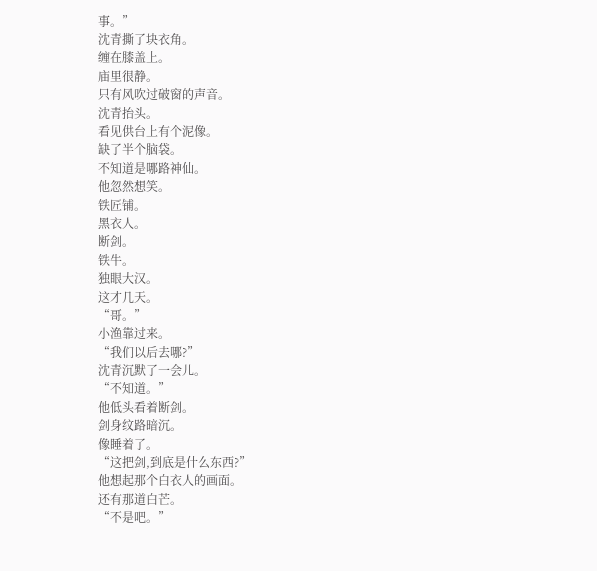事。”
沈青撕了块衣角。
缠在膝盖上。
庙里很静。
只有风吹过破窗的声音。
沈青抬头。
看见供台上有个泥像。
缺了半个脑袋。
不知道是哪路神仙。
他忽然想笑。
铁匠铺。
黑衣人。
断剑。
铁牛。
独眼大汉。
这才几天。
“哥。”
小渔靠过来。
“我们以后去哪?”
沈青沉默了一会儿。
“不知道。”
他低头看着断剑。
剑身纹路暗沉。
像睡着了。
“这把剑,到底是什么东西?”
他想起那个白衣人的画面。
还有那道白芒。
“不是吧。”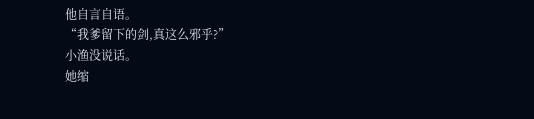他自言自语。
“我爹留下的剑,真这么邪乎?”
小渔没说话。
她缩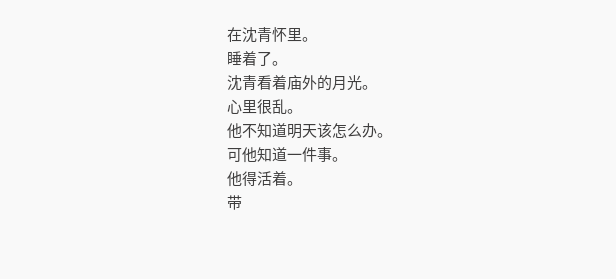在沈青怀里。
睡着了。
沈青看着庙外的月光。
心里很乱。
他不知道明天该怎么办。
可他知道一件事。
他得活着。
带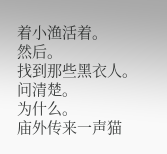着小渔活着。
然后。
找到那些黑衣人。
问清楚。
为什么。
庙外传来一声猫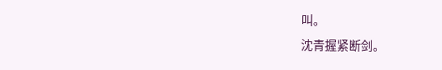叫。
沈青握紧断剑。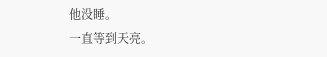他没睡。
一直等到天亮。